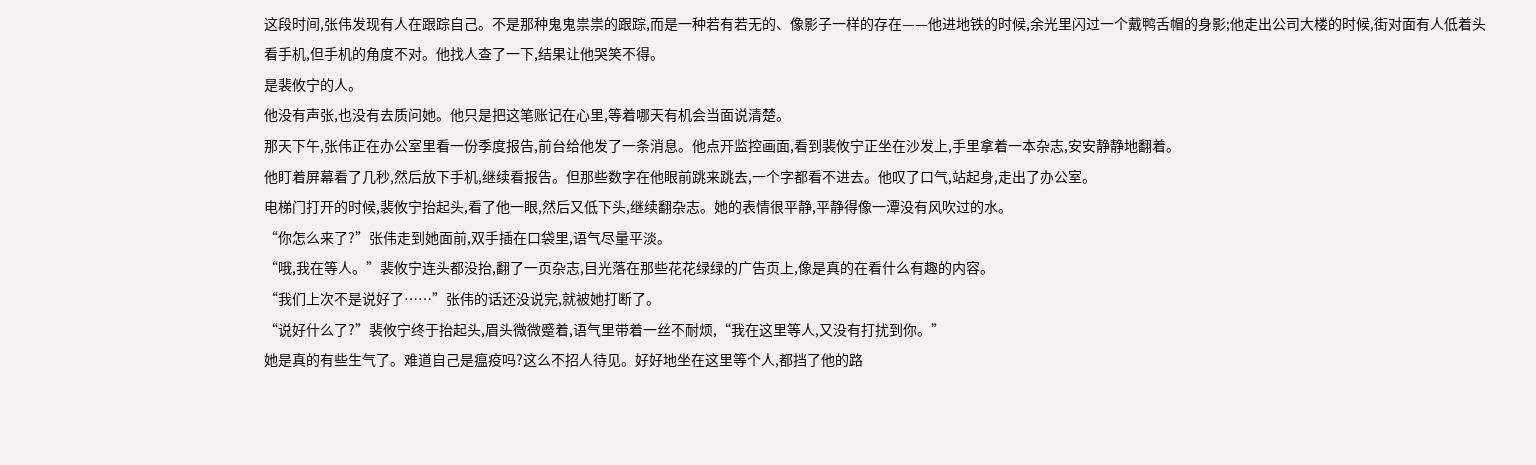这段时间,张伟发现有人在跟踪自己。不是那种鬼鬼祟祟的跟踪,而是一种若有若无的、像影子一样的存在——他进地铁的时候,余光里闪过一个戴鸭舌帽的身影;他走出公司大楼的时候,街对面有人低着头看手机,但手机的角度不对。他找人查了一下,结果让他哭笑不得。
是裴攸宁的人。
他没有声张,也没有去质问她。他只是把这笔账记在心里,等着哪天有机会当面说清楚。
那天下午,张伟正在办公室里看一份季度报告,前台给他发了一条消息。他点开监控画面,看到裴攸宁正坐在沙发上,手里拿着一本杂志,安安静静地翻着。
他盯着屏幕看了几秒,然后放下手机,继续看报告。但那些数字在他眼前跳来跳去,一个字都看不进去。他叹了口气,站起身,走出了办公室。
电梯门打开的时候,裴攸宁抬起头,看了他一眼,然后又低下头,继续翻杂志。她的表情很平静,平静得像一潭没有风吹过的水。
“你怎么来了?”张伟走到她面前,双手插在口袋里,语气尽量平淡。
“哦,我在等人。”裴攸宁连头都没抬,翻了一页杂志,目光落在那些花花绿绿的广告页上,像是真的在看什么有趣的内容。
“我们上次不是说好了……”张伟的话还没说完,就被她打断了。
“说好什么了?”裴攸宁终于抬起头,眉头微微蹙着,语气里带着一丝不耐烦,“我在这里等人,又没有打扰到你。”
她是真的有些生气了。难道自己是瘟疫吗?这么不招人待见。好好地坐在这里等个人,都挡了他的路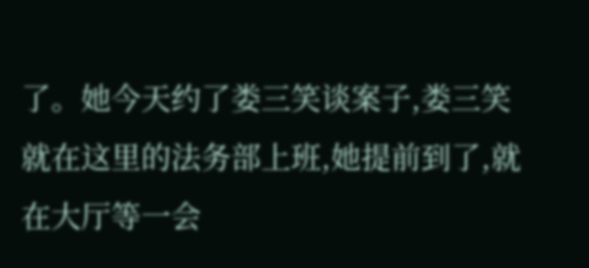了。她今天约了娄三笑谈案子,娄三笑就在这里的法务部上班,她提前到了,就在大厅等一会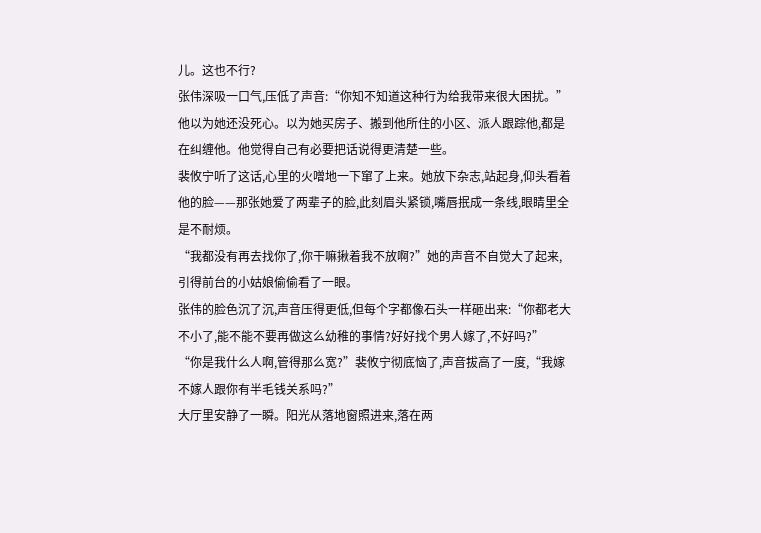儿。这也不行?
张伟深吸一口气,压低了声音:“你知不知道这种行为给我带来很大困扰。”
他以为她还没死心。以为她买房子、搬到他所住的小区、派人跟踪他,都是在纠缠他。他觉得自己有必要把话说得更清楚一些。
裴攸宁听了这话,心里的火噌地一下窜了上来。她放下杂志,站起身,仰头看着他的脸——那张她爱了两辈子的脸,此刻眉头紧锁,嘴唇抿成一条线,眼睛里全是不耐烦。
“我都没有再去找你了,你干嘛揪着我不放啊?”她的声音不自觉大了起来,引得前台的小姑娘偷偷看了一眼。
张伟的脸色沉了沉,声音压得更低,但每个字都像石头一样砸出来:“你都老大不小了,能不能不要再做这么幼稚的事情?好好找个男人嫁了,不好吗?”
“你是我什么人啊,管得那么宽?”裴攸宁彻底恼了,声音拔高了一度,“我嫁不嫁人跟你有半毛钱关系吗?”
大厅里安静了一瞬。阳光从落地窗照进来,落在两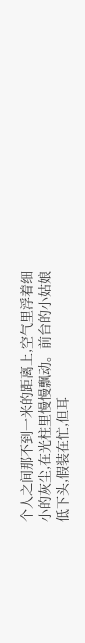个人之间那不到一米的距离上,空气里浮着细小的灰尘,在光柱里慢慢飘动。前台的小姑娘低下头,假装在忙,但耳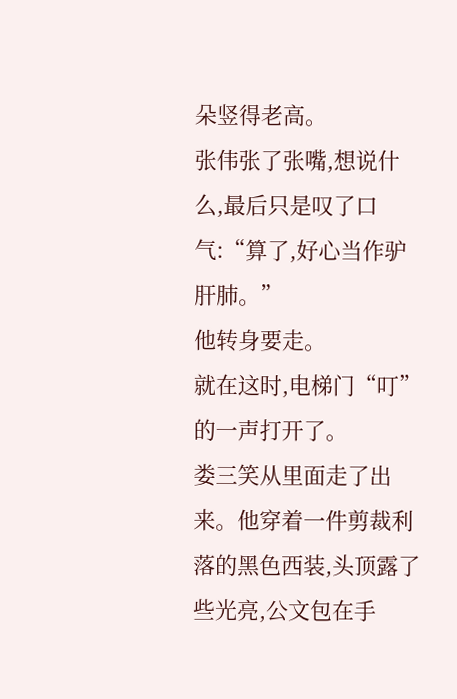朵竖得老高。
张伟张了张嘴,想说什么,最后只是叹了口气:“算了,好心当作驴肝肺。”
他转身要走。
就在这时,电梯门“叮”的一声打开了。
娄三笑从里面走了出来。他穿着一件剪裁利落的黑色西装,头顶露了些光亮,公文包在手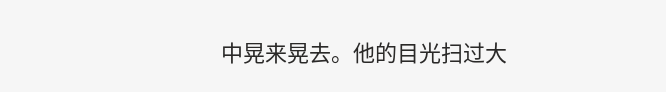中晃来晃去。他的目光扫过大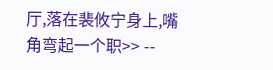厅,落在裴攸宁身上,嘴角弯起一个职>> --